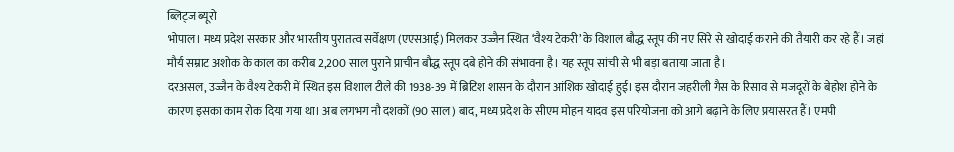ब्लिट्ज ब्यूरो
भोपाल। मध्य प्रदेश सरकार और भारतीय पुरातत्व सर्वेक्षण (एएसआई) मिलकर उज्जैन स्थित ‘वैश्य टेकरी’ के विशाल बौद्ध स्तूप की नए सिरे से खोदाई कराने की तैयारी कर रहे हैं। जहां मौर्य सम्राट अशोक के काल का करीब 2,200 साल पुराने प्राचीन बौद्ध स्तूप दबे होने की संभावना है। यह स्तूप सांची से भी बड़ा बताया जाता है।
दरअसल, उज्जैन के वैश्य टेकरी में स्थित इस विशाल टीले की 1938-39 में ब्रिटिश शासन के दौरान आंशिक खोदाई हुई। इस दौरान जहरीली गैस के रिसाव से मजदूरों के बेहोश होने के कारण इसका काम रोक दिया गया था। अब लगभग नौ दशकों (90 साल) बाद, मध्य प्रदेश के सीएम मोहन यादव इस परियोजना को आगे बढ़ाने के लिए प्रयासरत हैं। एमपी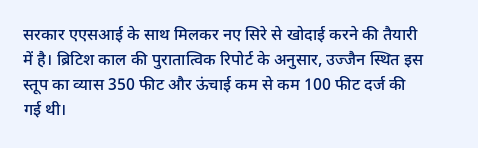सरकार एएसआई के साथ मिलकर नए सिरे से खोदाई करने की तैयारी में है। ब्रिटिश काल की पुरातात्विक रिपोर्ट के अनुसार, उज्जैन स्थित इस स्तूप का व्यास 350 फीट और ऊंचाई कम से कम 100 फीट दर्ज की गई थी।